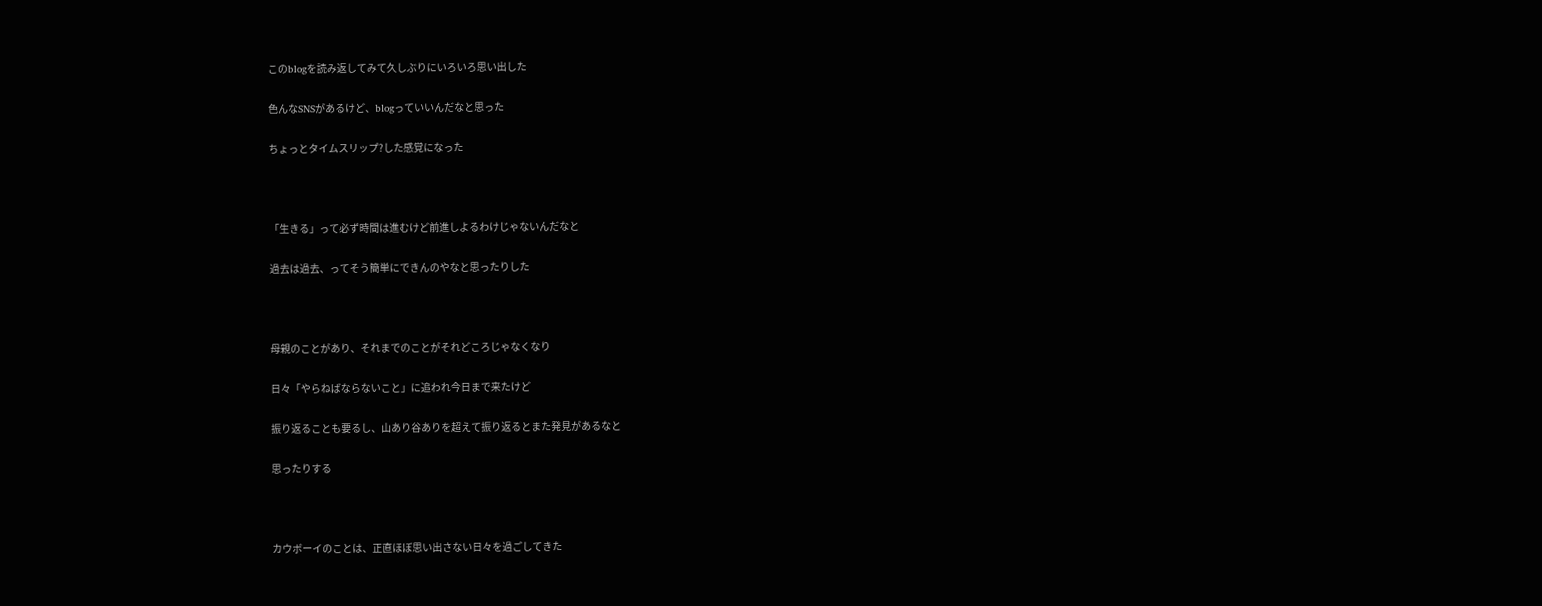このblogを読み返してみて久しぶりにいろいろ思い出した

色んなSNSがあるけど、blogっていいんだなと思った

ちょっとタイムスリップ?した感覚になった



「生きる」って必ず時間は進むけど前進しよるわけじゃないんだなと

過去は過去、ってそう簡単にできんのやなと思ったりした



母親のことがあり、それまでのことがそれどころじゃなくなり

日々「やらねばならないこと」に追われ今日まで来たけど

振り返ることも要るし、山あり谷ありを超えて振り返るとまた発見があるなと

思ったりする



カウボーイのことは、正直ほぼ思い出さない日々を過ごしてきた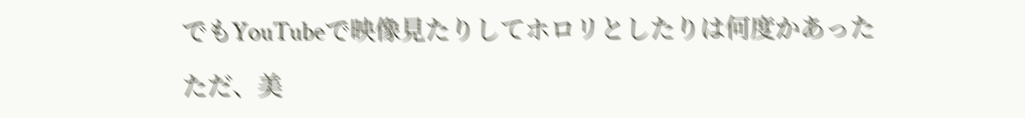でもYouTubeで映像見たりしてホロリとしたりは何度かあった

ただ、美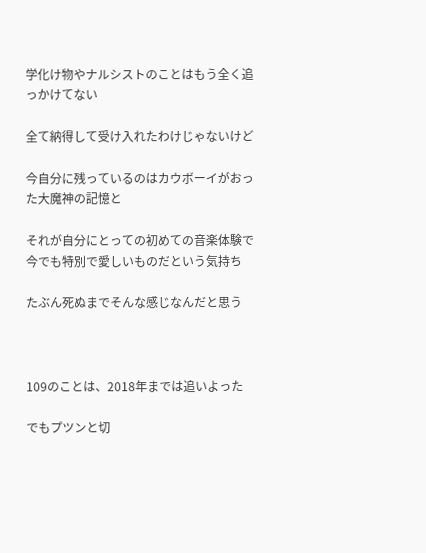学化け物やナルシストのことはもう全く追っかけてない

全て納得して受け入れたわけじゃないけど

今自分に残っているのはカウボーイがおった大魔神の記憶と

それが自分にとっての初めての音楽体験で今でも特別で愛しいものだという気持ち

たぶん死ぬまでそんな感じなんだと思う



109のことは、2018年までは追いよった

でもプツンと切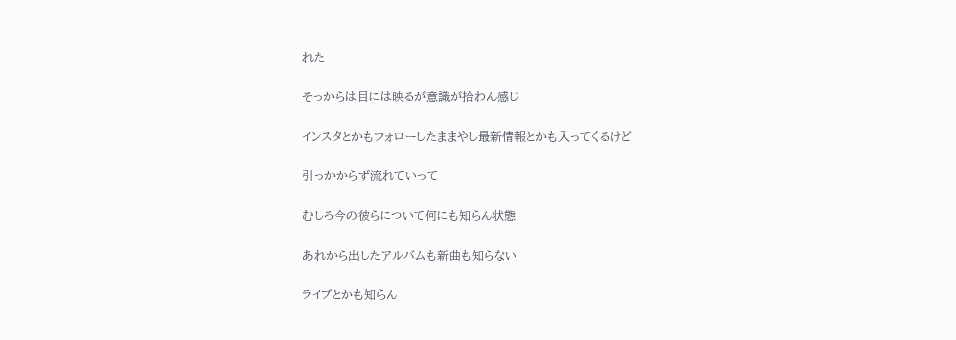れた

そっからは目には映るが意識が拾わん感じ

インスタとかもフォローしたままやし最新情報とかも入ってくるけど

引っかからず流れていって

むしろ今の彼らについて何にも知らん状態

あれから出したアルバムも新曲も知らない

ライブとかも知らん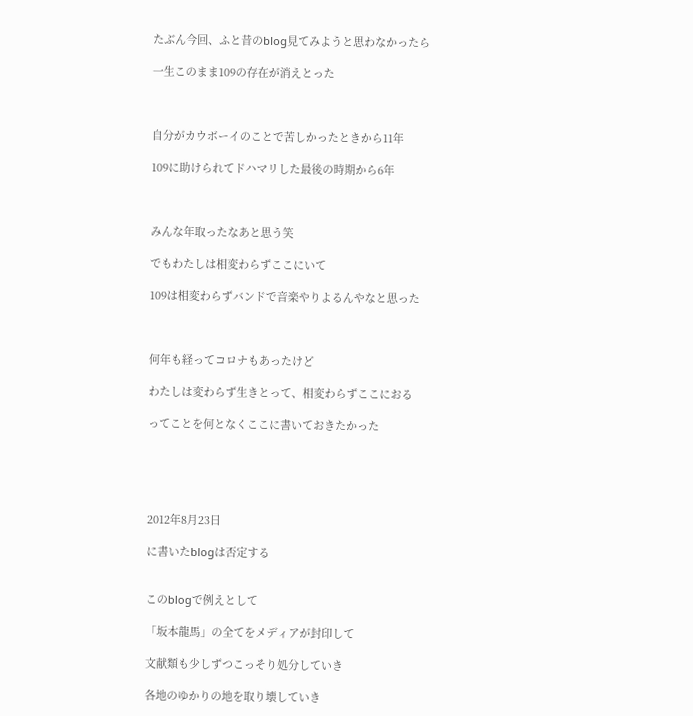たぶん今回、ふと昔のblog見てみようと思わなかったら

一生このまま109の存在が消えとった



自分がカウボーイのことで苦しかったときから11年

109に助けられてドハマリした最後の時期から6年



みんな年取ったなあと思う笑

でもわたしは相変わらずここにいて

109は相変わらずバンドで音楽やりよるんやなと思った



何年も経ってコロナもあったけど

わたしは変わらず生きとって、相変わらずここにおる

ってことを何となくここに書いておきたかった





2012年8月23日

に書いたblogは否定する


このblogで例えとして

「坂本龍馬」の全てをメディアが封印して

文献類も少しずつこっそり処分していき

各地のゆかりの地を取り壊していき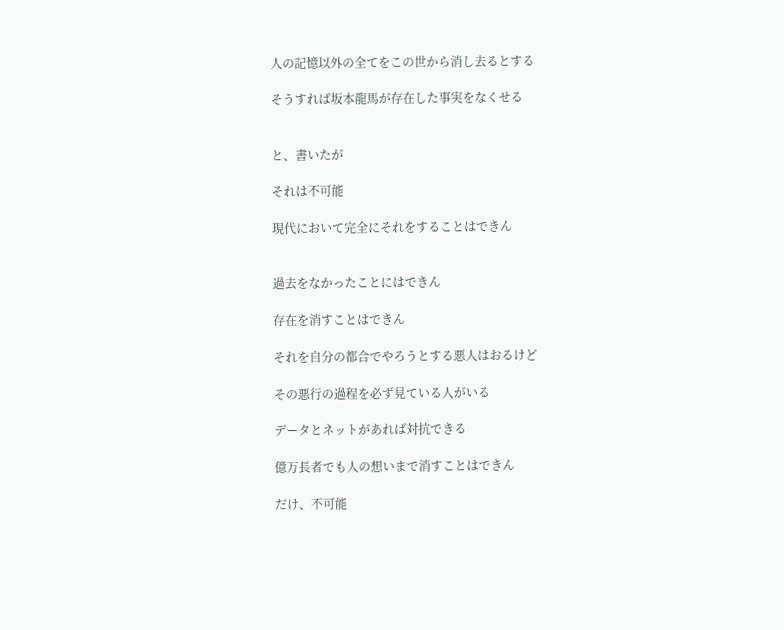人の記憶以外の全てをこの世から消し去るとする

そうすれば坂本龍馬が存在した事実をなくせる


と、書いたが

それは不可能

現代において完全にそれをすることはできん


過去をなかったことにはできん

存在を消すことはできん

それを自分の都合でやろうとする悪人はおるけど

その悪行の過程を必ず見ている人がいる

データとネットがあれば対抗できる

億万長者でも人の想いまで消すことはできん

だけ、不可能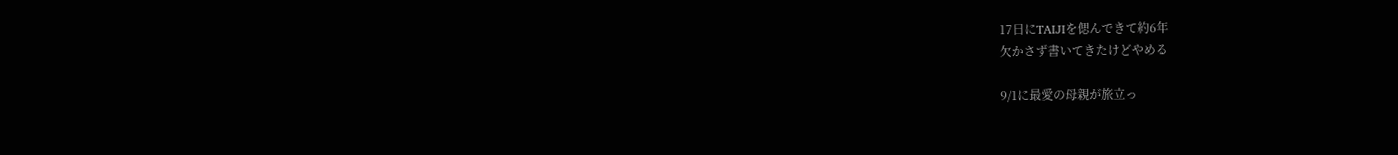17日にTAIJIを偲んできて約6年
欠かさず書いてきたけどやめる

9/1に最愛の母親が旅立っ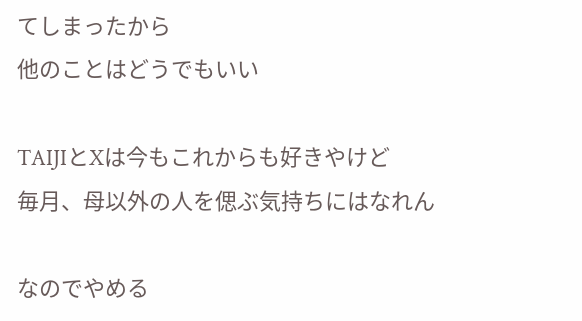てしまったから
他のことはどうでもいい

TAIJIとXは今もこれからも好きやけど
毎月、母以外の人を偲ぶ気持ちにはなれん

なのでやめる